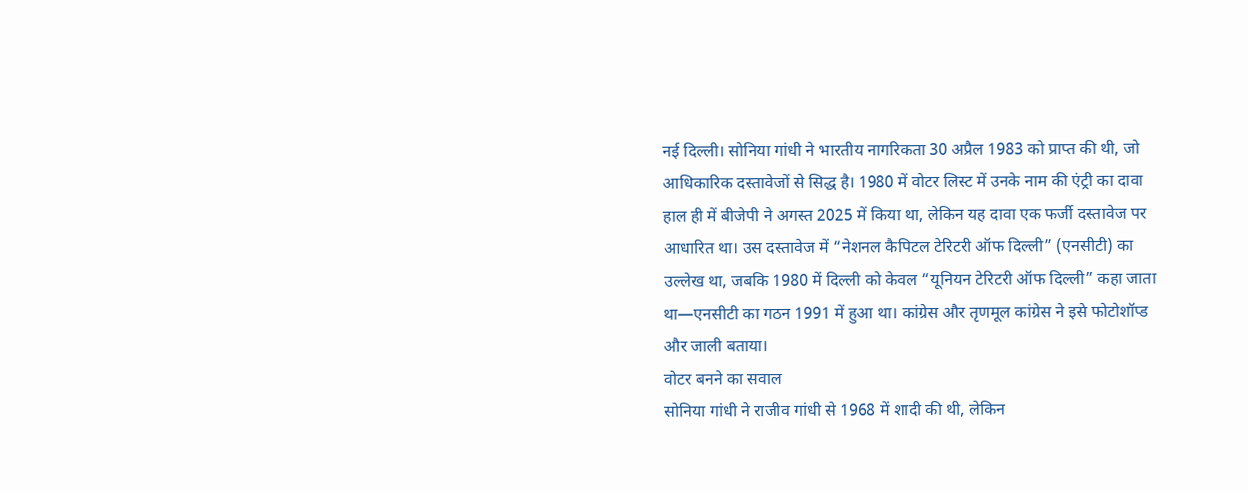नई दिल्ली। सोनिया गांधी ने भारतीय नागरिकता 30 अप्रैल 1983 को प्राप्त की थी, जो आधिकारिक दस्तावेजों से सिद्ध है। 1980 में वोटर लिस्ट में उनके नाम की एंट्री का दावा हाल ही में बीजेपी ने अगस्त 2025 में किया था, लेकिन यह दावा एक फर्जी दस्तावेज पर आधारित था। उस दस्तावेज में “नेशनल कैपिटल टेरिटरी ऑफ दिल्ली” (एनसीटी) का उल्लेख था, जबकि 1980 में दिल्ली को केवल “यूनियन टेरिटरी ऑफ दिल्ली” कहा जाता था—एनसीटी का गठन 1991 में हुआ था। कांग्रेस और तृणमूल कांग्रेस ने इसे फोटोशॉप्ड और जाली बताया।
वोटर बनने का सवाल
सोनिया गांधी ने राजीव गांधी से 1968 में शादी की थी, लेकिन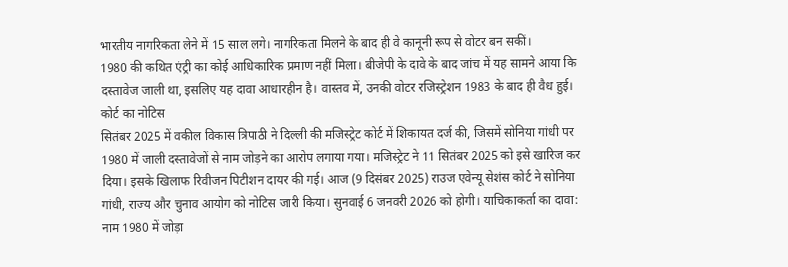भारतीय नागरिकता लेने में 15 साल लगे। नागरिकता मिलने के बाद ही वे कानूनी रूप से वोटर बन सकीं।
1980 की कथित एंट्री का कोई आधिकारिक प्रमाण नहीं मिला। बीजेपी के दावे के बाद जांच में यह सामने आया कि दस्तावेज जाली था, इसलिए यह दावा आधारहीन है। वास्तव में, उनकी वोटर रजिस्ट्रेशन 1983 के बाद ही वैध हुई।
कोर्ट का नोटिस
सितंबर 2025 में वकील विकास त्रिपाठी ने दिल्ली की मजिस्ट्रेट कोर्ट में शिकायत दर्ज की, जिसमें सोनिया गांधी पर 1980 में जाली दस्तावेजों से नाम जोड़ने का आरोप लगाया गया। मजिस्ट्रेट ने 11 सितंबर 2025 को इसे खारिज कर दिया। इसके खिलाफ रिवीजन पिटीशन दायर की गई। आज (9 दिसंबर 2025) राउज एवेन्यू सेशंस कोर्ट ने सोनिया गांधी, राज्य और चुनाव आयोग को नोटिस जारी किया। सुनवाई 6 जनवरी 2026 को होगी। याचिकाकर्ता का दावा: नाम 1980 में जोड़ा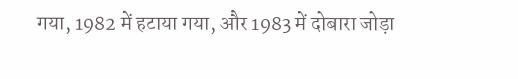गया, 1982 में हटाया गया, और 1983 में दोबारा जोड़ा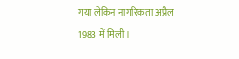गया लेकिन नागरिकता अप्रैल 1983 में मिली।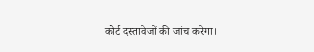कोर्ट दस्तावेजों की जांच करेगा।